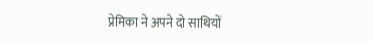प्रेमिका ने अपने दो साथियों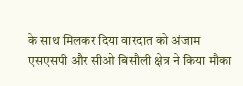के साथ मिलकर दिया वारदात को अंजाम
एसएसपी और सीओ बिसौली क्षेत्र ने किया मौका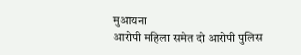मुआयना
आरोपी महिला समेत दो आरोपी पुलिस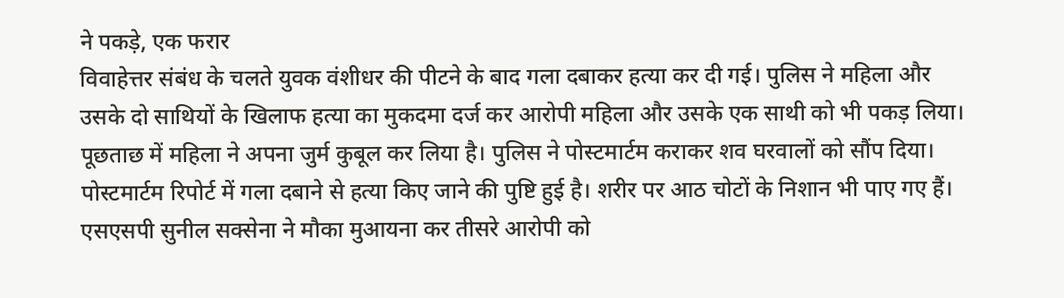ने पकड़े, एक फरार
विवाहेत्तर संबंध के चलते युवक वंशीधर की पीटने के बाद गला दबाकर हत्या कर दी गई। पुलिस ने महिला और उसके दो साथियों के खिलाफ हत्या का मुकदमा दर्ज कर आरोपी महिला और उसके एक साथी को भी पकड़ लिया। पूछताछ में महिला ने अपना जुर्म कुबूल कर लिया है। पुलिस ने पोस्टमार्टम कराकर शव घरवालों को सौंप दिया। पोस्टमार्टम रिपोर्ट में गला दबाने से हत्या किए जाने की पुष्टि हुई है। शरीर पर आठ चोटों के निशान भी पाए गए हैं। एसएसपी सुनील सक्सेना ने मौका मुआयना कर तीसरे आरोपी को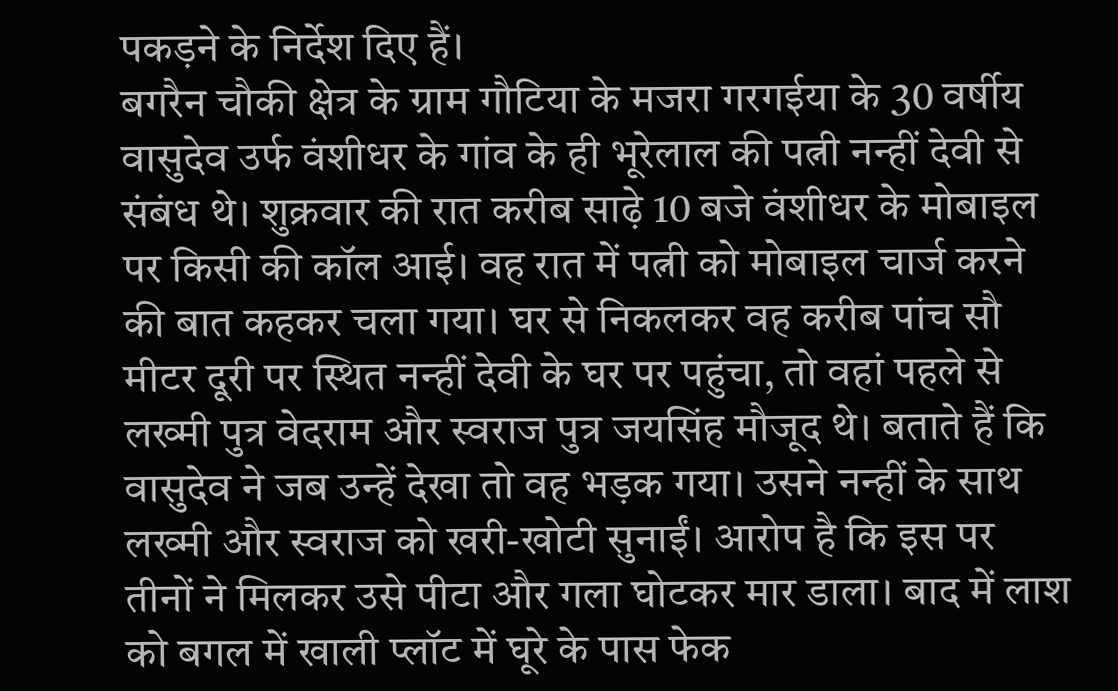पकड़ने के निर्देश दिए हैं।
बगरैन चौकी क्षेत्र के ग्राम गौटिया के मजरा गरगईया के 30 वर्षीय वासुदेव उर्फ वंशीधर के गांव के ही भूरेलाल की पत्नी नन्हीं देवी से संबंध थे। शुक्रवार की रात करीब साढ़े 10 बजे वंशीधर के मोबाइल पर किसी की कॉल आई। वह रात में पत्नी को मोबाइल चार्ज करने की बात कहकर चला गया। घर से निकलकर वह करीब पांच सौ मीटर दूरी पर स्थित नन्हीं देवी के घर पर पहुंचा, तो वहां पहले से लख्मी पुत्र वेदराम और स्वराज पुत्र जयसिंह मौजूद थे। बताते हैं कि वासुदेव ने जब उन्हें देखा तो वह भड़क गया। उसने नन्हीं के साथ लख्मी और स्वराज को खरी-खोटी सुनाईं। आरोप है कि इस पर तीनों ने मिलकर उसे पीटा और गला घोटकर मार डाला। बाद में लाश को बगल में खाली प्लॉट में घूरे के पास फेक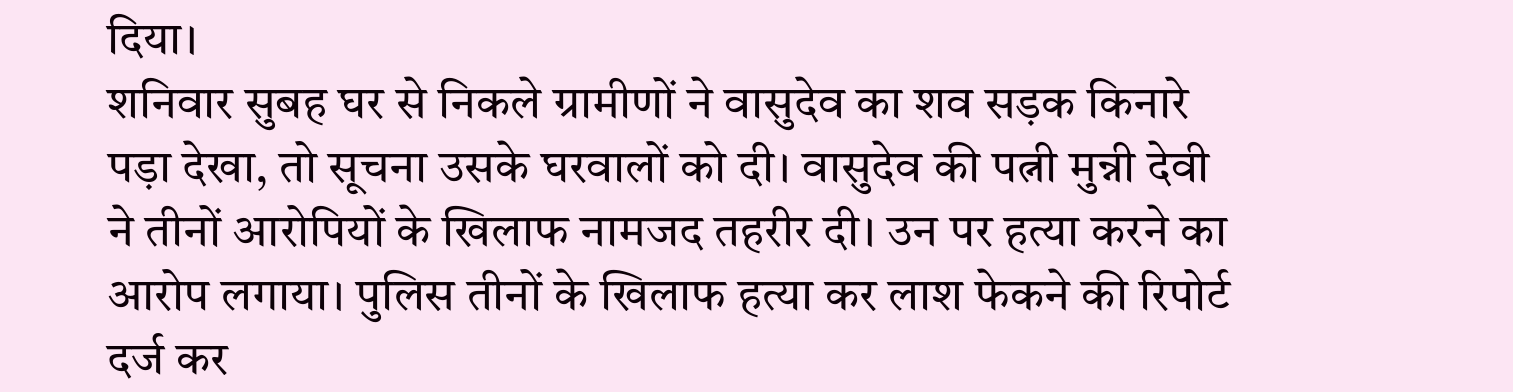दिया।
शनिवार सुबह घर से निकले ग्रामीणों ने वासुदेव का शव सड़क किनारे पड़ा देखा, तो सूचना उसके घरवालों को दी। वासुदेव की पत्नी मुन्नी देवी ने तीनों आरोपियों के खिलाफ नामजद तहरीर दी। उन पर हत्या करने का आरोप लगाया। पुलिस तीनों के खिलाफ हत्या कर लाश फेकने की रिपोर्ट दर्ज कर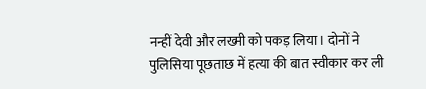नन्हीं देवी और लख्मी को पकड़ लिया। दोनों ने पुलिसिया पूछताछ में हत्या की बात स्वीकार कर ली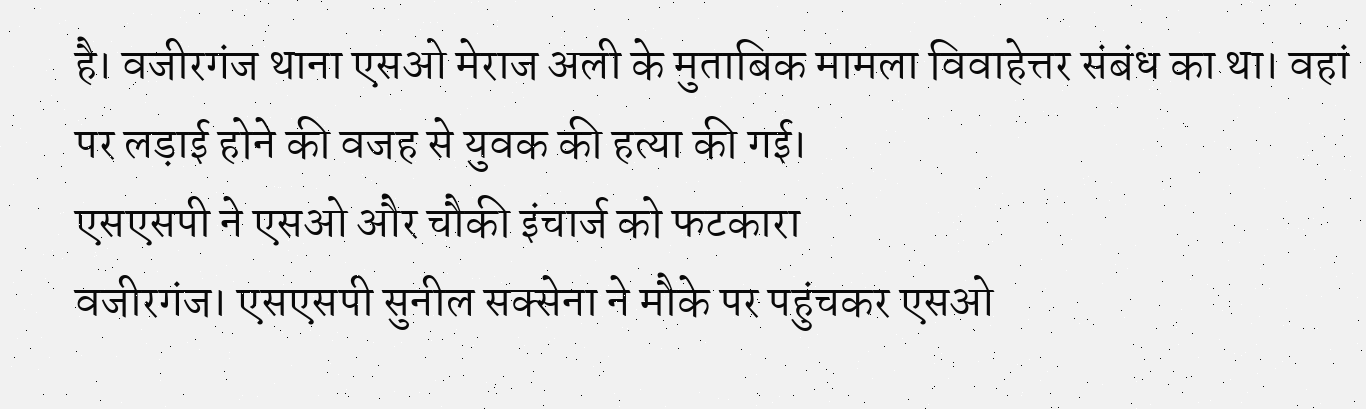है। वजीरगंज थाना एसओ मेराज अली के मुताबिक मामला विवाहेत्तर संबंध का था। वहां पर लड़ाई होने की वजह से युवक की हत्या की गई।
एसएसपी ने एसओ और चौकी इंचार्ज को फटकारा
वजीरगंज। एसएसपी सुनील सक्सेना ने मौके पर पहुंचकर एसओ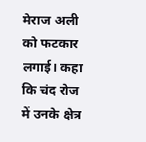मेराज अली को फटकार लगाई। कहा कि चंद रोज में उनके क्षेत्र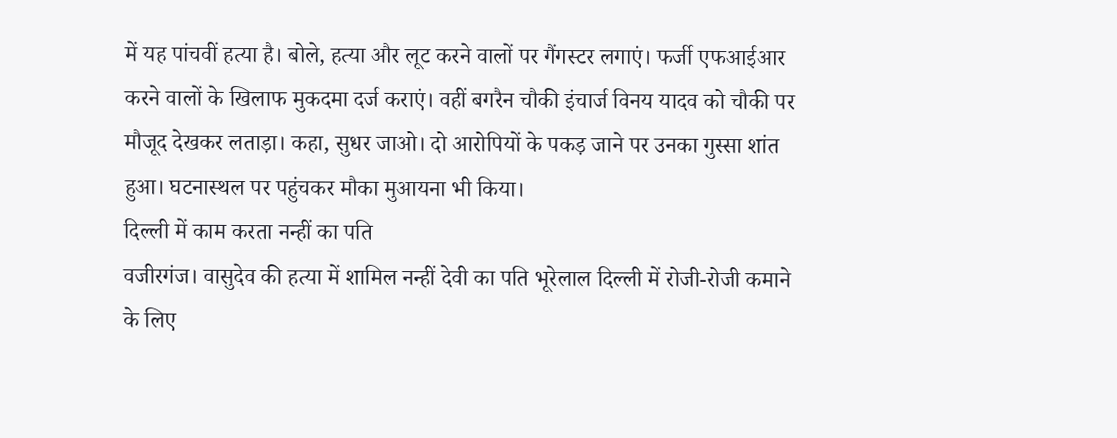में यह पांचवीं हत्या है। बोले, हत्या और लूट करने वालों पर गैंगस्टर लगाएं। फर्जी एफआईआर करने वालों के खिलाफ मुकदमा दर्ज कराएं। वहीं बगरैन चौकी इंचार्ज विनय यादव को चौकी पर मौजूद देखकर लताड़ा। कहा, सुधर जाओ। दो आरोपियों के पकड़ जाने पर उनका गुस्सा शांत हुआ। घटनास्थल पर पहुंचकर मौका मुआयना भी किया।
दिल्ली में काम करता नन्हीं का पति
वजीरगंज। वासुदेव की हत्या में शामिल नन्हीं देवी का पति भूरेलाल दिल्ली में रोजी-रोजी कमाने के लिए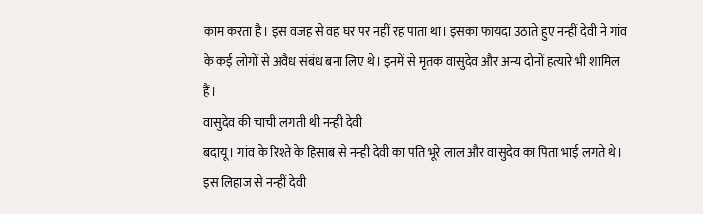काम करता है। इस वजह से वह घर पर नहीं रह पाता था। इसका फायदा उठाते हुए नन्हीं देवी ने गांव के कई लोगों से अवैध संबंध बना लिए थे। इनमें से मृतक वासुदेव और अन्य दोनों हत्यारे भी शामिल हैं।
वासुदेव की चाची लगती थी नन्ही देवी
बदायू। गांव के रिश्ते के हिसाब से नन्ही देवी का पति भूरे लाल और वासुदेव का पिता भाई लगते थे। इस लिहाज से नन्हीं देवी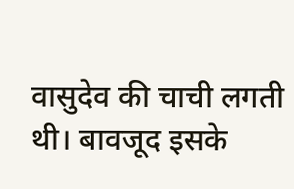वासुदेव की चाची लगती थी। बावजूद इसके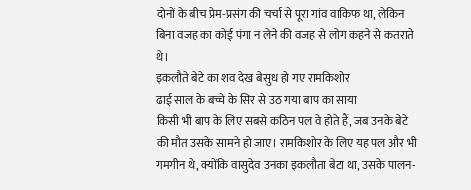दोनों के बीच प्रेम-प्रसंग की चर्चा से पूरा गांव वाकिफ था, लेकिन बिना वजह का कोई पंगा न लेने की वजह से लोग कहने से कतराते थे।
इकलौते बेटे का शव देख बेसुध हो गए रामकिशोर
ढाई साल के बच्चे के सिर से उठ गया बाप का साया
किसी भी बाप के लिए सबसे कठिन पल वे होते हैं, जब उनके बेटे की मौत उसके सामने हो जाए। रामकिशोर के लिए यह पल और भी गमगीन थे, क्योंकि वासुदेव उनका इकलौता बेटा था, उसके पालन-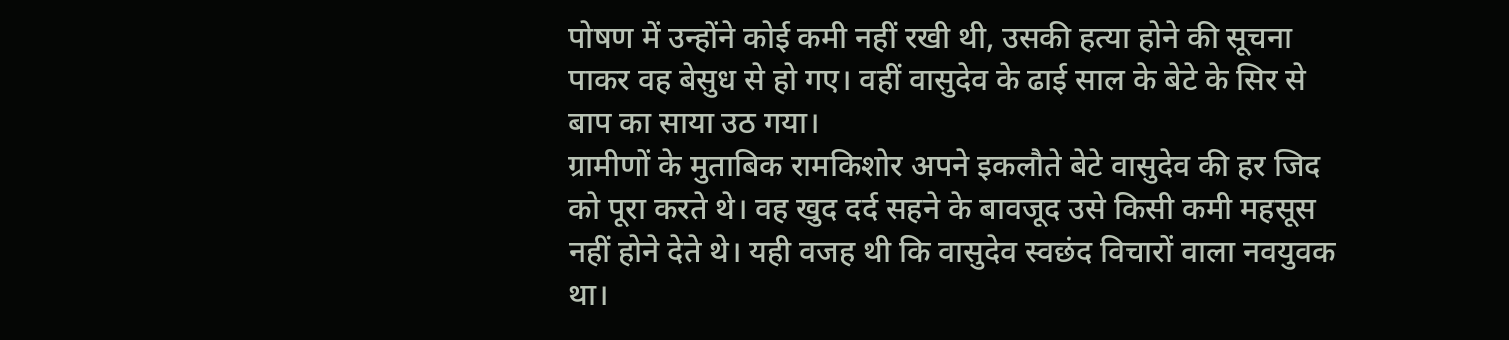पोषण में उन्होंने कोई कमी नहीं रखी थी, उसकी हत्या होने की सूचना पाकर वह बेसुध से हो गए। वहीं वासुदेव के ढाई साल के बेटे के सिर से बाप का साया उठ गया।
ग्रामीणों के मुताबिक रामकिशोर अपने इकलौते बेटे वासुदेव की हर जिद को पूरा करते थे। वह खुद दर्द सहने के बावजूद उसे किसी कमी महसूस नहीं होने देते थे। यही वजह थी कि वासुदेव स्वछंद विचारों वाला नवयुवक था।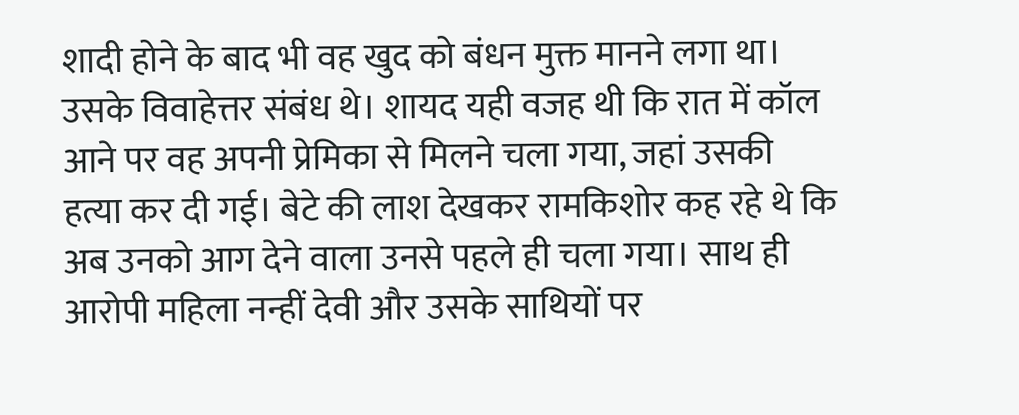शादी होने के बाद भी वह खुद को बंधन मुक्त मानने लगा था। उसके विवाहेत्तर संबंध थे। शायद यही वजह थी कि रात में कॉल आने पर वह अपनी प्रेमिका से मिलने चला गया, जहां उसकी हत्या कर दी गई। बेटे की लाश देखकर रामकिशोर कह रहे थे कि अब उनको आग देने वाला उनसे पहले ही चला गया। साथ ही आरोपी महिला नन्हीं देवी और उसके साथियों पर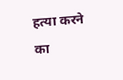हत्या करने का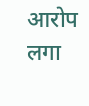आरोप लगा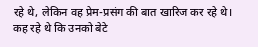रहे थे, लेकिन वह प्रेम-प्रसंग की बात खारिज कर रहे थे। कह रहे थे कि उनको बेटे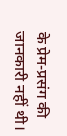के प्रेम-प्रसंग की जानकारी नहीं थी।